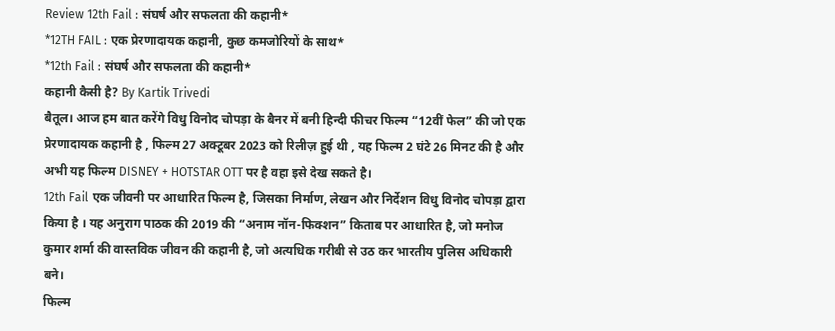Review 12th Fail : संघर्ष और सफलता की कहानी*
*12TH FAIL : एक प्रेरणादायक कहानी, कुछ कमजोरियों के साथ*
*12th Fail : संघर्ष और सफलता की कहानी*
कहानी कैसी है? By Kartik Trivedi
बैतूल। आज हम बात करेंगे विधु विनोद चोपड़ा के बैनर में बनी हिन्दी फीचर फिल्म “12वीं फेल” की जो एक प्रेरणादायक कहानी है , फिल्म 27 अक्टूबर 2023 को रिलीज़ हुई थी , यह फिल्म 2 घंटे 26 मिनट की है और अभी यह फिल्म DISNEY + HOTSTAR OTT पर है वहा इसे देख सकते है।
12th Fail एक जीवनी पर आधारित फिल्म है, जिसका निर्माण, लेखन और निर्देशन विधु विनोद चोपड़ा द्वारा किया है । यह अनुराग पाठक की 2019 की “अनाम नॉन-फिक्शन” किताब पर आधारित है, जो मनोज कुमार शर्मा की वास्तविक जीवन की कहानी है, जो अत्यधिक गरीबी से उठ कर भारतीय पुलिस अधिकारी बने।
फिल्म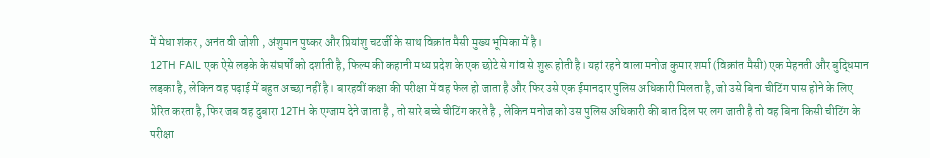में मेधा शंकर , अनंत वी जोशी , अंशुमान पुष्कर और प्रियांशु चटर्जी के साथ विक्रांत मैसी मुख्य भूमिका में है।
12TH FAIL एक ऐसे लड़के के संघर्षों को दर्शाती है, फिल्म की कहानी मध्य प्रदेश के एक छोटे से गांव से शुरू होती है। यहां रहने वाला मनोज कुमार शर्मा (विक्रांत मैसी) एक मेहनती और बुद्धिमान लड़का है, लेकिन वह पढ़ाई में बहुत अच्छा नहीं है। बारहवीं कक्षा की परीक्षा में वह फेल हो जाता है और फिर उसे एक ईमानदार पुलिस अधिकारी मिलता है, जो उसे बिना चीटिंग पास होने के लिए प्रेरित करता है, फिर जब वह दुबारा 12TH के एग्जाम देने जाता है , तो सारे बच्चे चीटिंग करते है , लेकिन मनोज को उस पुलिस अधिकारी की बात दिल पर लग जाती है तो वह बिना किसी चीटिंग के परीक्षा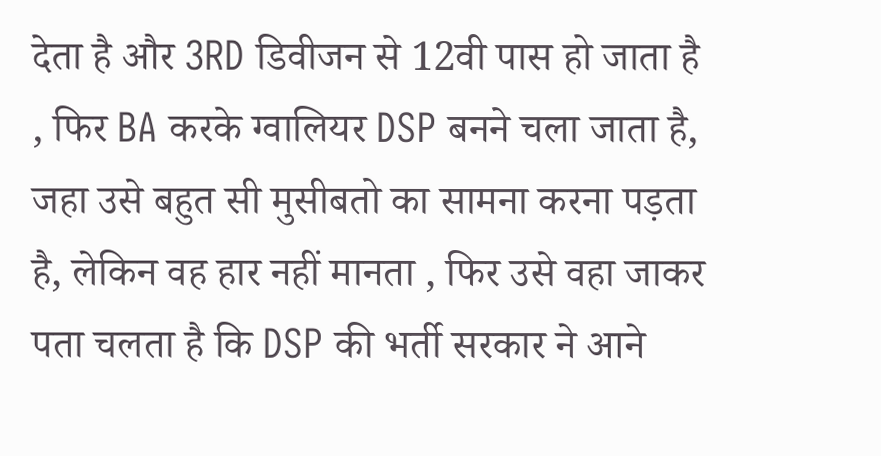देता है और 3RD डिवीजन से 12वी पास हो जाता है , फिर BA करके ग्वालियर DSP बनने चला जाता है, जहा उसे बहुत सी मुसीबतो का सामना करना पड़ता है, लेकिन वह हार नहीं मानता , फिर उसे वहा जाकर पता चलता है कि DSP की भर्ती सरकार ने आने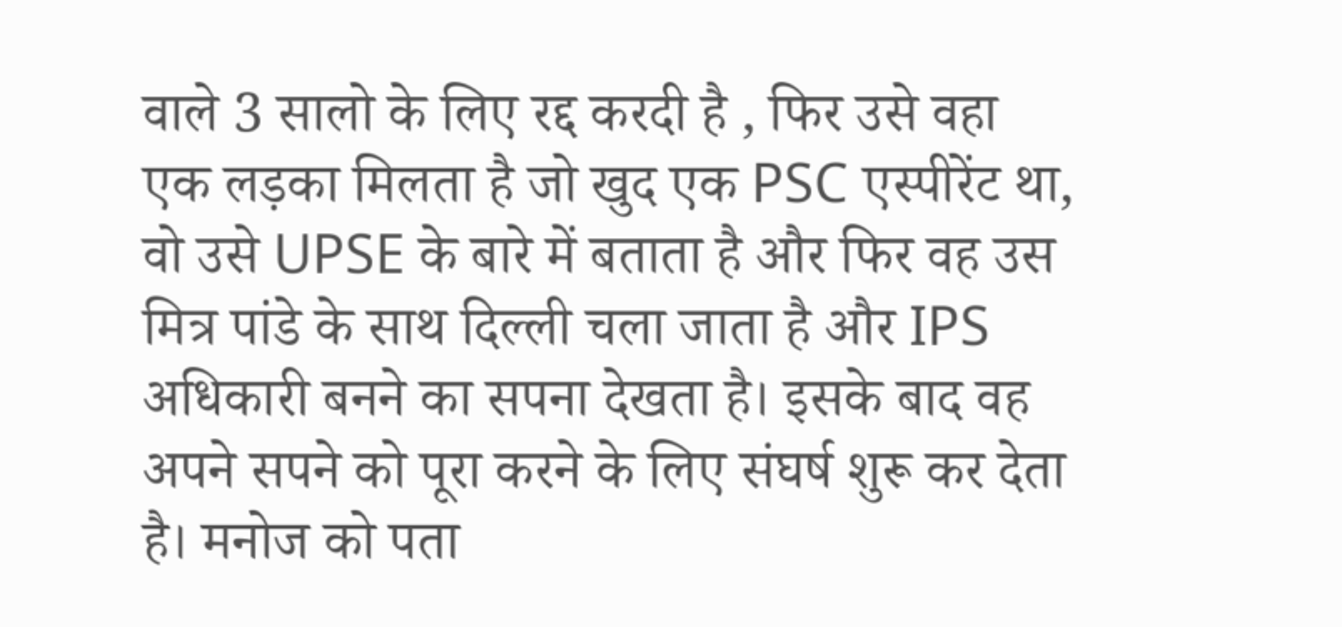वाले 3 सालो के लिए रद्द करदी है , फिर उसे वहा एक लड़का मिलता है जो खुद एक PSC एस्पीरेंट था, वो उसे UPSE के बारे में बताता है और फिर वह उस मित्र पांडे के साथ दिल्ली चला जाता है और IPS अधिकारी बनने का सपना देखता है। इसके बाद वह अपने सपने को पूरा करने के लिए संघर्ष शुरू कर देता है। मनोज को पता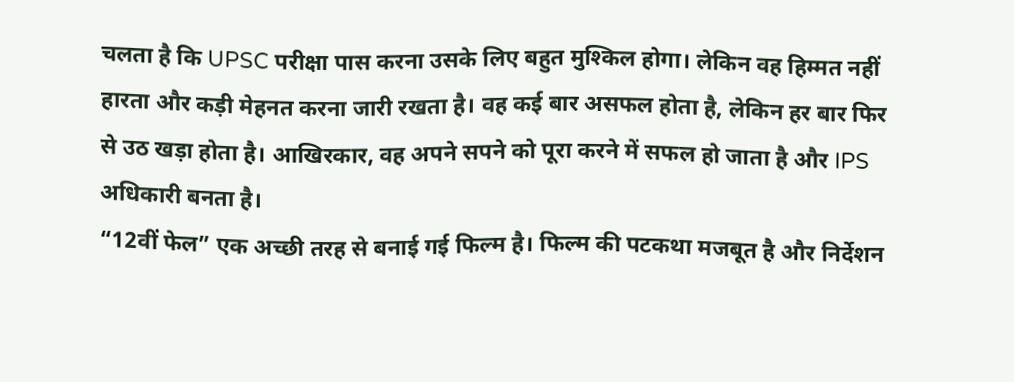चलता है कि UPSC परीक्षा पास करना उसके लिए बहुत मुश्किल होगा। लेकिन वह हिम्मत नहीं हारता और कड़ी मेहनत करना जारी रखता है। वह कई बार असफल होता है, लेकिन हर बार फिर से उठ खड़ा होता है। आखिरकार, वह अपने सपने को पूरा करने में सफल हो जाता है और IPS अधिकारी बनता है।
“12वीं फेल” एक अच्छी तरह से बनाई गई फिल्म है। फिल्म की पटकथा मजबूत है और निर्देशन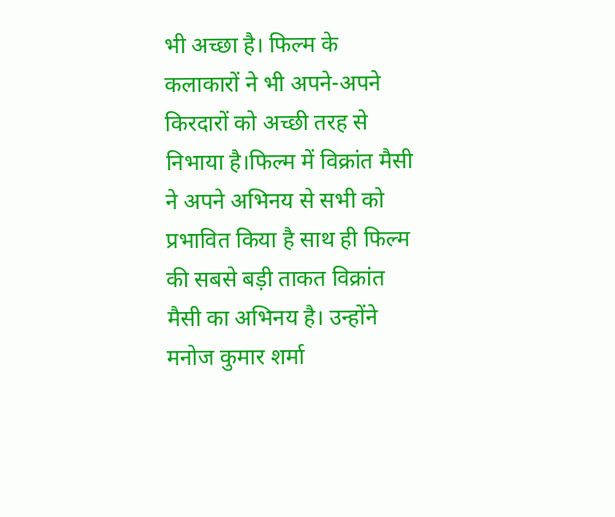भी अच्छा है। फिल्म के कलाकारों ने भी अपने-अपने किरदारों को अच्छी तरह से निभाया है।फिल्म में विक्रांत मैसी ने अपने अभिनय से सभी को प्रभावित किया है साथ ही फिल्म की सबसे बड़ी ताकत विक्रांत मैसी का अभिनय है। उन्होंने मनोज कुमार शर्मा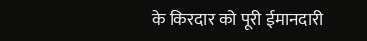के किरदार को पूरी ईमानदारी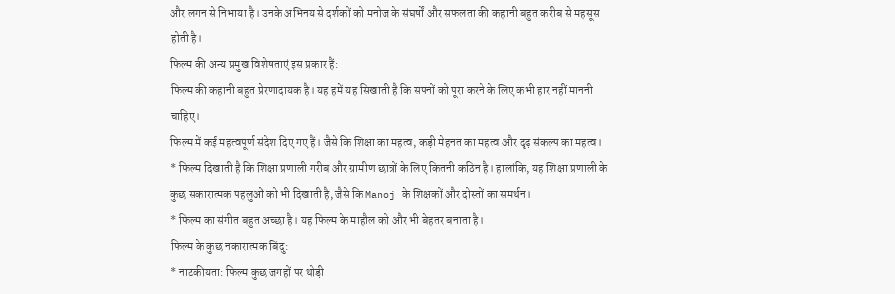और लगन से निभाया है। उनके अभिनय से दर्शकों को मनोज के संघर्षों और सफलता की कहानी बहुत करीब से महसूस होती है।
फिल्म की अन्य प्रमुख विशेषताएं इस प्रकार हैं:
फिल्म की कहानी बहुत प्रेरणादायक है। यह हमें यह सिखाती है कि सपनों को पूरा करने के लिए कभी हार नहीं माननी चाहिए।
फिल्म में कई महत्वपूर्ण संदेश दिए गए हैं। जैसे कि शिक्षा का महत्व, कड़ी मेहनत का महत्व और दृढ़ संकल्प का महत्व।
* फिल्म दिखाती है कि शिक्षा प्रणाली गरीब और ग्रामीण छात्रों के लिए कितनी कठिन है। हालांकि, यह शिक्षा प्रणाली के कुछ सकारात्मक पहलुओं को भी दिखाती है, जैसे कि Manoj के शिक्षकों और दोस्तों का समर्थन।
* फिल्म का संगीत बहुत अच्छा है। यह फिल्म के माहौल को और भी बेहतर बनाता है।
फिल्म के कुछ नकारात्मक बिंदु:
* नाटकीयता: फिल्म कुछ जगहों पर थोड़ी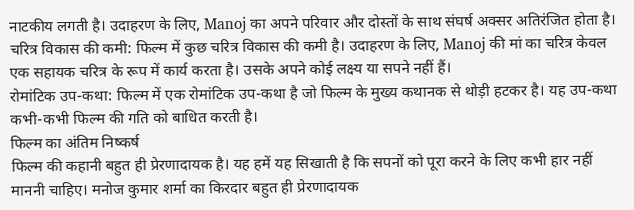नाटकीय लगती है। उदाहरण के लिए, Manoj का अपने परिवार और दोस्तों के साथ संघर्ष अक्सर अतिरंजित होता है। चरित्र विकास की कमी: फिल्म में कुछ चरित्र विकास की कमी है। उदाहरण के लिए, Manoj की मां का चरित्र केवल एक सहायक चरित्र के रूप में कार्य करता है। उसके अपने कोई लक्ष्य या सपने नहीं हैं।
रोमांटिक उप-कथा: फिल्म में एक रोमांटिक उप-कथा है जो फिल्म के मुख्य कथानक से थोड़ी हटकर है। यह उप-कथा कभी-कभी फिल्म की गति को बाधित करती है।
फिल्म का अंतिम निष्कर्ष
फिल्म की कहानी बहुत ही प्रेरणादायक है। यह हमें यह सिखाती है कि सपनों को पूरा करने के लिए कभी हार नहीं माननी चाहिए। मनोज कुमार शर्मा का किरदार बहुत ही प्रेरणादायक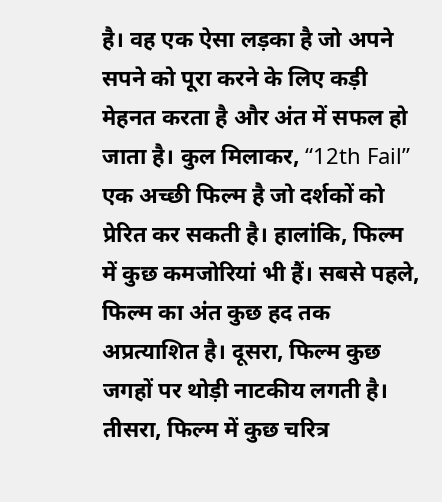है। वह एक ऐसा लड़का है जो अपने सपने को पूरा करने के लिए कड़ी मेहनत करता है और अंत में सफल हो जाता है। कुल मिलाकर, “12th Fail” एक अच्छी फिल्म है जो दर्शकों को प्रेरित कर सकती है। हालांकि, फिल्म में कुछ कमजोरियां भी हैं। सबसे पहले, फिल्म का अंत कुछ हद तक अप्रत्याशित है। दूसरा, फिल्म कुछ जगहों पर थोड़ी नाटकीय लगती है। तीसरा, फिल्म में कुछ चरित्र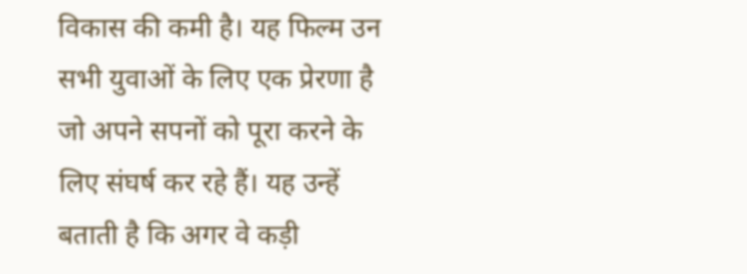विकास की कमी है। यह फिल्म उन सभी युवाओं के लिए एक प्रेरणा है जो अपने सपनों को पूरा करने के लिए संघर्ष कर रहे हैं। यह उन्हें बताती है कि अगर वे कड़ी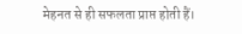मेहनत से ही सफलता प्राप्त होती हैं।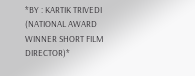*BY : KARTIK TRIVEDI (NATIONAL AWARD WINNER SHORT FILM DIRECTOR)*